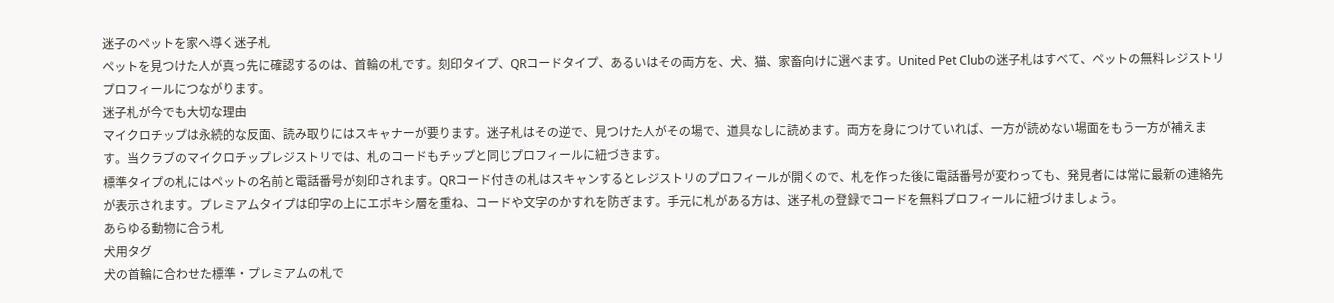迷子のペットを家へ導く迷子札
ペットを見つけた人が真っ先に確認するのは、首輪の札です。刻印タイプ、QRコードタイプ、あるいはその両方を、犬、猫、家畜向けに選べます。United Pet Clubの迷子札はすべて、ペットの無料レジストリプロフィールにつながります。
迷子札が今でも大切な理由
マイクロチップは永続的な反面、読み取りにはスキャナーが要ります。迷子札はその逆で、見つけた人がその場で、道具なしに読めます。両方を身につけていれば、一方が読めない場面をもう一方が補えます。当クラブのマイクロチップレジストリでは、札のコードもチップと同じプロフィールに紐づきます。
標準タイプの札にはペットの名前と電話番号が刻印されます。QRコード付きの札はスキャンするとレジストリのプロフィールが開くので、札を作った後に電話番号が変わっても、発見者には常に最新の連絡先が表示されます。プレミアムタイプは印字の上にエポキシ層を重ね、コードや文字のかすれを防ぎます。手元に札がある方は、迷子札の登録でコードを無料プロフィールに紐づけましょう。
あらゆる動物に合う札
犬用タグ
犬の首輪に合わせた標準・プレミアムの札で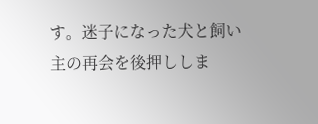す。迷子になった犬と飼い主の再会を後押ししま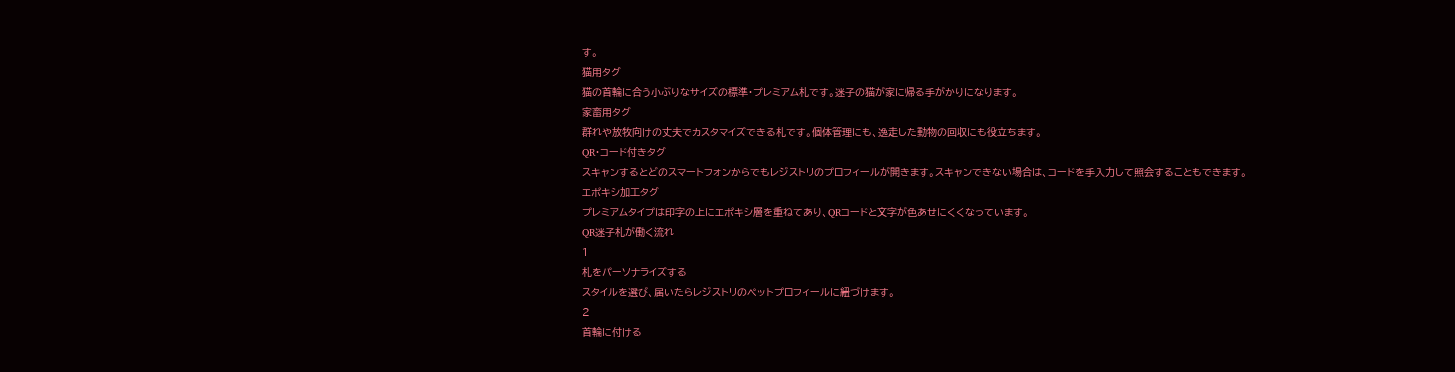す。
猫用タグ
猫の首輪に合う小ぶりなサイズの標準・プレミアム札です。迷子の猫が家に帰る手がかりになります。
家畜用タグ
群れや放牧向けの丈夫でカスタマイズできる札です。個体管理にも、逸走した動物の回収にも役立ちます。
QR・コード付きタグ
スキャンするとどのスマートフォンからでもレジストリのプロフィールが開きます。スキャンできない場合は、コードを手入力して照会することもできます。
エポキシ加工タグ
プレミアムタイプは印字の上にエポキシ層を重ねてあり、QRコードと文字が色あせにくくなっています。
QR迷子札が働く流れ
1
札をパーソナライズする
スタイルを選び、届いたらレジストリのペットプロフィールに紐づけます。
2
首輪に付ける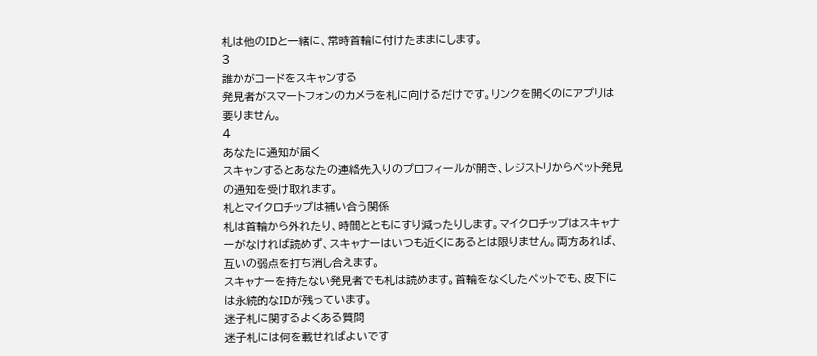札は他のIDと一緒に、常時首輪に付けたままにします。
3
誰かがコードをスキャンする
発見者がスマートフォンのカメラを札に向けるだけです。リンクを開くのにアプリは要りません。
4
あなたに通知が届く
スキャンするとあなたの連絡先入りのプロフィールが開き、レジストリからペット発見の通知を受け取れます。
札とマイクロチップは補い合う関係
札は首輪から外れたり、時間とともにすり減ったりします。マイクロチップはスキャナーがなければ読めず、スキャナーはいつも近くにあるとは限りません。両方あれば、互いの弱点を打ち消し合えます。
スキャナーを持たない発見者でも札は読めます。首輪をなくしたペットでも、皮下には永続的なIDが残っています。
迷子札に関するよくある質問
迷子札には何を載せればよいです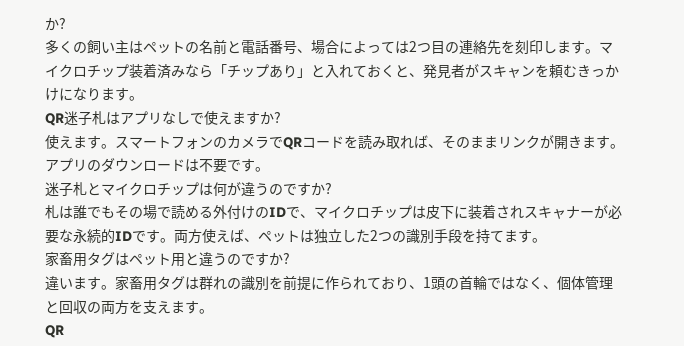か?
多くの飼い主はペットの名前と電話番号、場合によっては2つ目の連絡先を刻印します。マイクロチップ装着済みなら「チップあり」と入れておくと、発見者がスキャンを頼むきっかけになります。
QR迷子札はアプリなしで使えますか?
使えます。スマートフォンのカメラでQRコードを読み取れば、そのままリンクが開きます。アプリのダウンロードは不要です。
迷子札とマイクロチップは何が違うのですか?
札は誰でもその場で読める外付けのIDで、マイクロチップは皮下に装着されスキャナーが必要な永続的IDです。両方使えば、ペットは独立した2つの識別手段を持てます。
家畜用タグはペット用と違うのですか?
違います。家畜用タグは群れの識別を前提に作られており、1頭の首輪ではなく、個体管理と回収の両方を支えます。
QR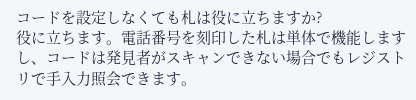コードを設定しなくても札は役に立ちますか?
役に立ちます。電話番号を刻印した札は単体で機能しますし、コードは発見者がスキャンできない場合でもレジストリで手入力照会できます。